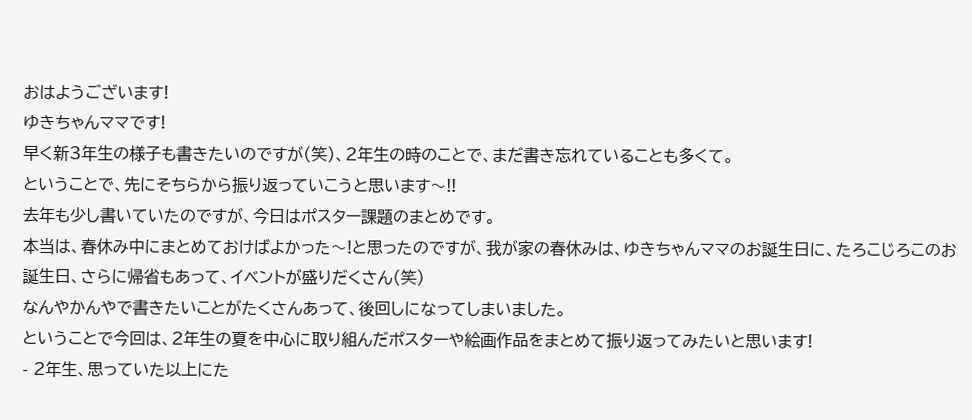おはようございます!
ゆきちゃんママです!
早く新3年生の様子も書きたいのですが(笑)、2年生の時のことで、まだ書き忘れていることも多くて。
ということで、先にそちらから振り返っていこうと思います〜!!
去年も少し書いていたのですが、今日はポスター課題のまとめです。
本当は、春休み中にまとめておけばよかった〜!と思ったのですが、我が家の春休みは、ゆきちゃんママのお誕生日に、たろこじろこのお誕生日、さらに帰省もあって、イベントが盛りだくさん(笑)
なんやかんやで書きたいことがたくさんあって、後回しになってしまいました。
ということで今回は、2年生の夏を中心に取り組んだポスターや絵画作品をまとめて振り返ってみたいと思います!
- 2年生、思っていた以上にた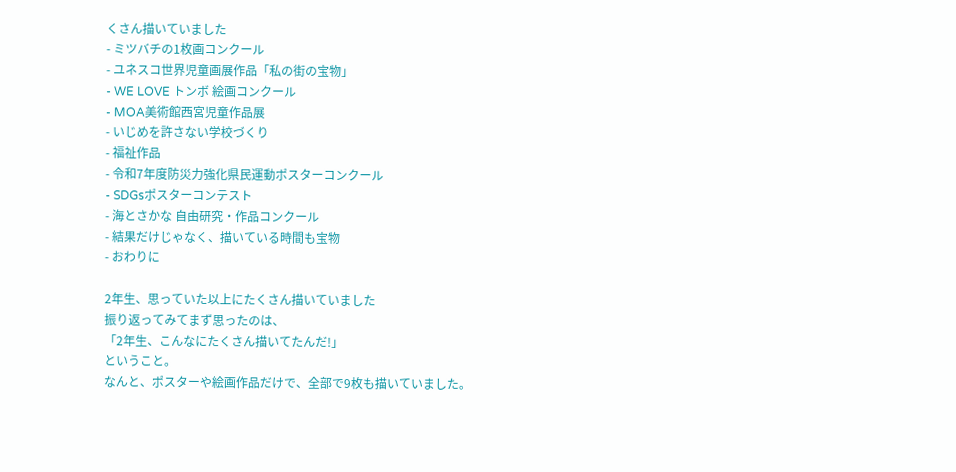くさん描いていました
- ミツバチの1枚画コンクール
- ユネスコ世界児童画展作品「私の街の宝物」
- WE LOVE トンボ 絵画コンクール
- MOA美術館西宮児童作品展
- いじめを許さない学校づくり
- 福祉作品
- 令和7年度防災力強化県民運動ポスターコンクール
- SDGsポスターコンテスト
- 海とさかな 自由研究・作品コンクール
- 結果だけじゃなく、描いている時間も宝物
- おわりに

2年生、思っていた以上にたくさん描いていました
振り返ってみてまず思ったのは、
「2年生、こんなにたくさん描いてたんだ!」
ということ。
なんと、ポスターや絵画作品だけで、全部で9枚も描いていました。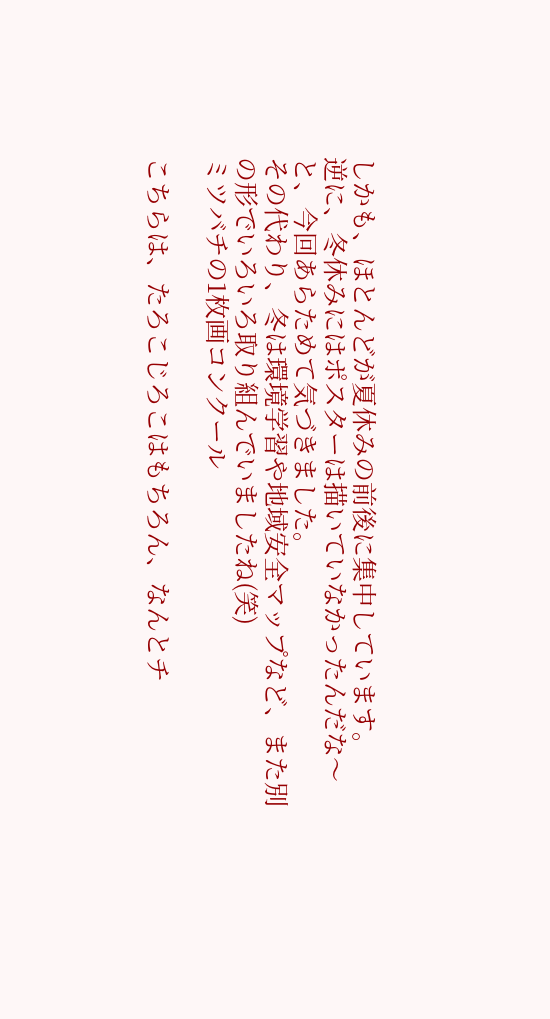しかも、ほとんどが夏休みの前後に集中しています。
逆に、冬休みにはポスターは描いていなかったんだな〜と、今回あらためて気づきました。
その代わり、冬は環境学習や地域安全マップなど、また別の形でいろいろ取り組んでいましたね(笑)
ミツバチの1枚画コンクール

こちらは、たろこじろこはもちろん、なんとチ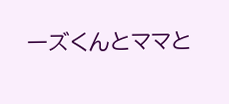ーズくんとママと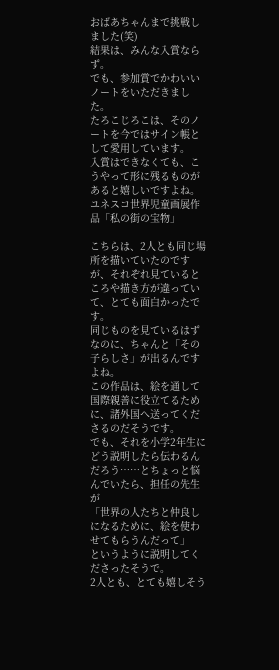おばあちゃんまで挑戦しました(笑)
結果は、みんな入賞ならず。
でも、参加賞でかわいいノートをいただきました。
たろこじろこは、そのノートを今ではサイン帳として愛用しています。
入賞はできなくても、こうやって形に残るものがあると嬉しいですよね。
ユネスコ世界児童画展作品「私の街の宝物」

こちらは、2人とも同じ場所を描いていたのですが、それぞれ見ているところや描き方が違っていて、とても面白かったです。
同じものを見ているはずなのに、ちゃんと「その子らしさ」が出るんですよね。
この作品は、絵を通して国際親善に役立てるために、諸外国へ送ってくださるのだそうです。
でも、それを小学2年生にどう説明したら伝わるんだろう……とちょっと悩んでいたら、担任の先生が
「世界の人たちと仲良しになるために、絵を使わせてもらうんだって」
というように説明してくださったそうで。
2人とも、とても嬉しそう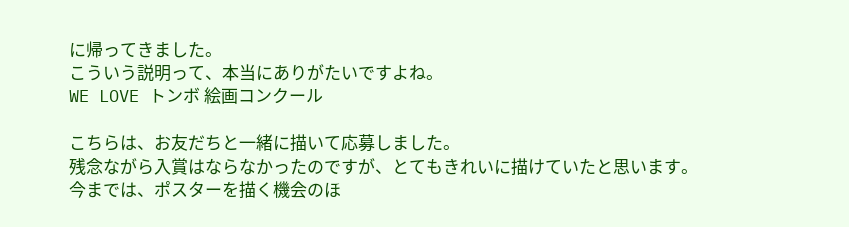に帰ってきました。
こういう説明って、本当にありがたいですよね。
WE LOVE トンボ 絵画コンクール

こちらは、お友だちと一緒に描いて応募しました。
残念ながら入賞はならなかったのですが、とてもきれいに描けていたと思います。
今までは、ポスターを描く機会のほ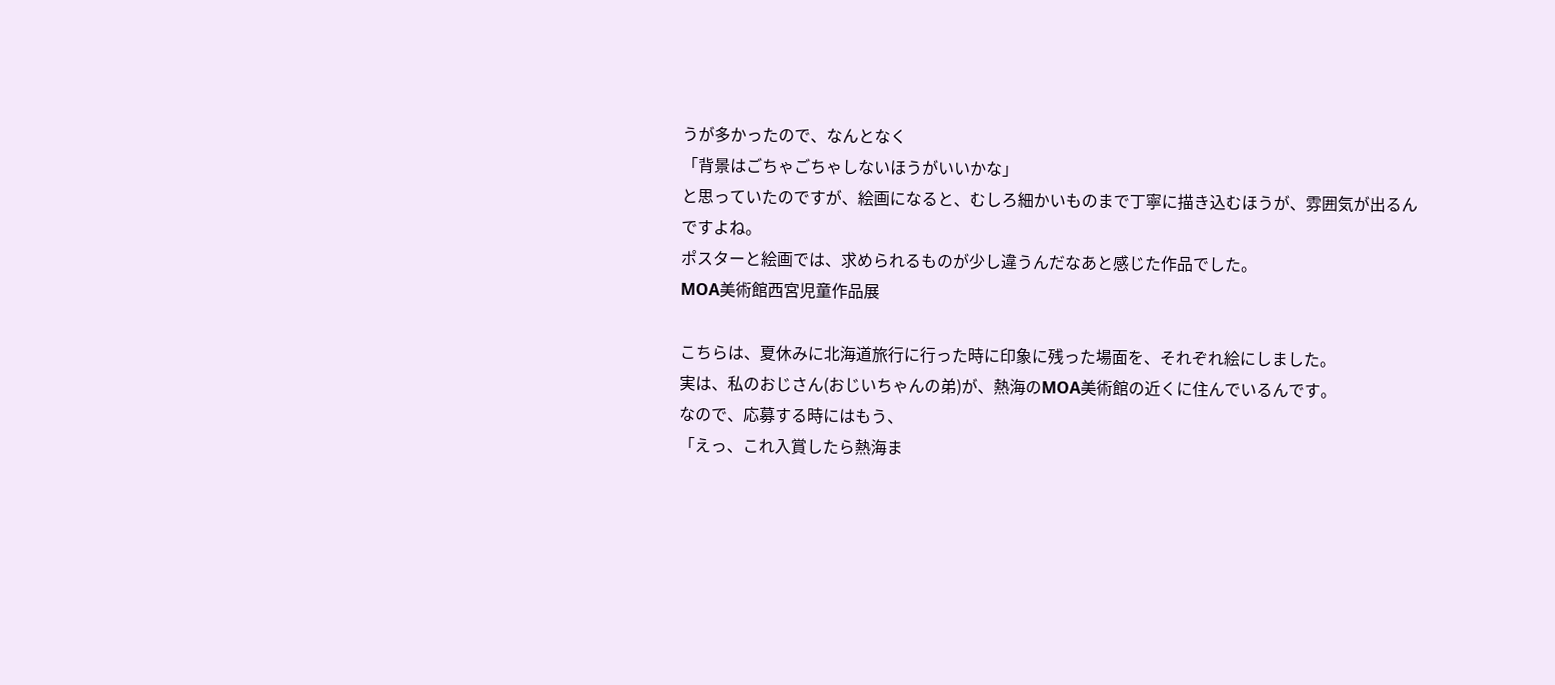うが多かったので、なんとなく
「背景はごちゃごちゃしないほうがいいかな」
と思っていたのですが、絵画になると、むしろ細かいものまで丁寧に描き込むほうが、雰囲気が出るんですよね。
ポスターと絵画では、求められるものが少し違うんだなあと感じた作品でした。
MOA美術館西宮児童作品展

こちらは、夏休みに北海道旅行に行った時に印象に残った場面を、それぞれ絵にしました。
実は、私のおじさん(おじいちゃんの弟)が、熱海のMOA美術館の近くに住んでいるんです。
なので、応募する時にはもう、
「えっ、これ入賞したら熱海ま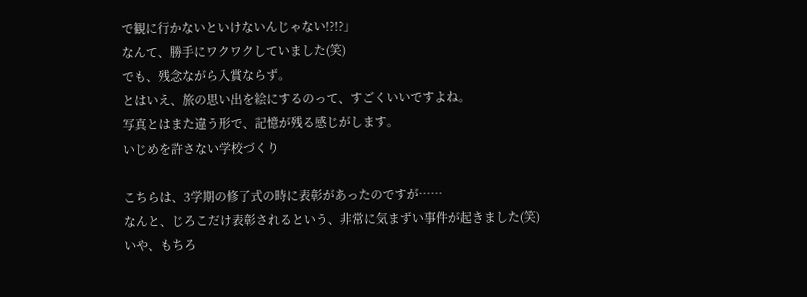で観に行かないといけないんじゃない!?!?」
なんて、勝手にワクワクしていました(笑)
でも、残念ながら入賞ならず。
とはいえ、旅の思い出を絵にするのって、すごくいいですよね。
写真とはまた違う形で、記憶が残る感じがします。
いじめを許さない学校づくり

こちらは、3学期の修了式の時に表彰があったのですが……
なんと、じろこだけ表彰されるという、非常に気まずい事件が起きました(笑)
いや、もちろ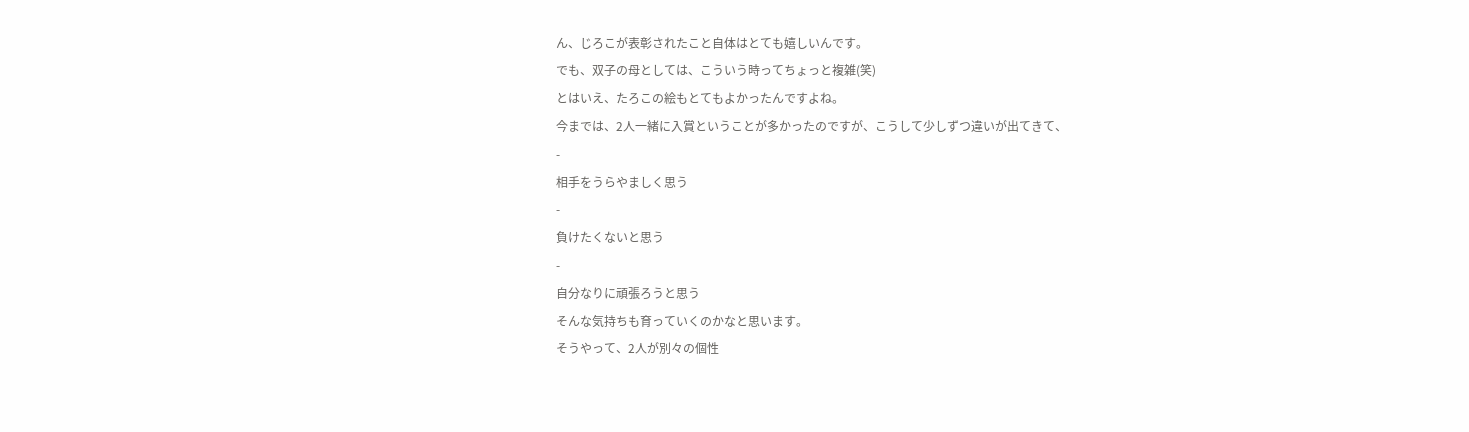ん、じろこが表彰されたこと自体はとても嬉しいんです。
でも、双子の母としては、こういう時ってちょっと複雑(笑)
とはいえ、たろこの絵もとてもよかったんですよね。
今までは、2人一緒に入賞ということが多かったのですが、こうして少しずつ違いが出てきて、
-
相手をうらやましく思う
-
負けたくないと思う
-
自分なりに頑張ろうと思う
そんな気持ちも育っていくのかなと思います。
そうやって、2人が別々の個性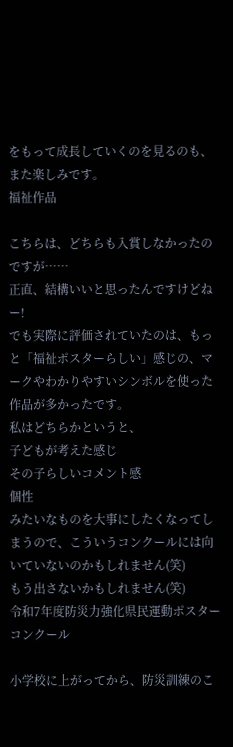をもって成長していくのを見るのも、また楽しみです。
福祉作品

こちらは、どちらも入賞しなかったのですが……
正直、結構いいと思ったんですけどねー!
でも実際に評価されていたのは、もっと「福祉ポスターらしい」感じの、マークやわかりやすいシンボルを使った作品が多かったです。
私はどちらかというと、
子どもが考えた感じ
その子らしいコメント感
個性
みたいなものを大事にしたくなってしまうので、こういうコンクールには向いていないのかもしれません(笑)
もう出さないかもしれません(笑)
令和7年度防災力強化県民運動ポスターコンクール

小学校に上がってから、防災訓練のこ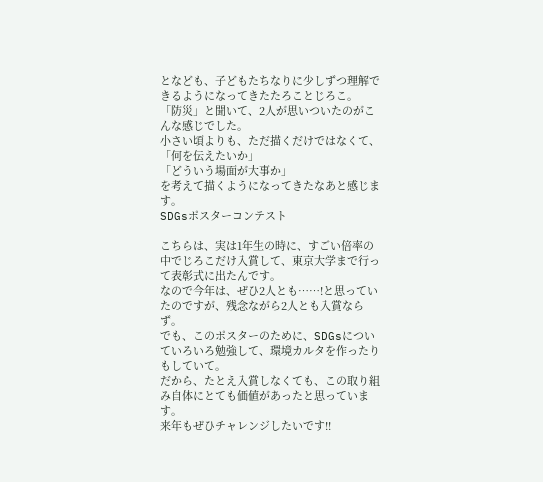となども、子どもたちなりに少しずつ理解できるようになってきたたろことじろこ。
「防災」と聞いて、2人が思いついたのがこんな感じでした。
小さい頃よりも、ただ描くだけではなくて、
「何を伝えたいか」
「どういう場面が大事か」
を考えて描くようになってきたなあと感じます。
SDGsポスターコンテスト

こちらは、実は1年生の時に、すごい倍率の中でじろこだけ入賞して、東京大学まで行って表彰式に出たんです。
なので今年は、ぜひ2人とも……!と思っていたのですが、残念ながら2人とも入賞ならず。
でも、このポスターのために、SDGsについていろいろ勉強して、環境カルタを作ったりもしていて。
だから、たとえ入賞しなくても、この取り組み自体にとても価値があったと思っています。
来年もぜひチャレンジしたいです!!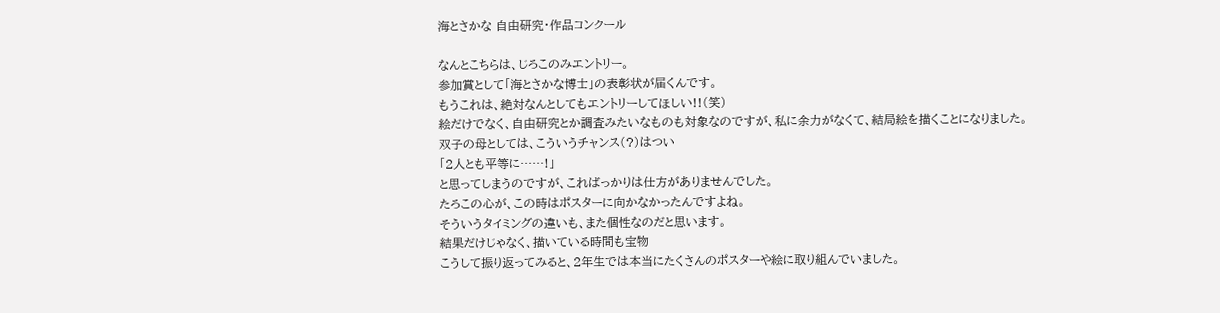海とさかな 自由研究・作品コンクール

なんとこちらは、じろこのみエントリー。
参加賞として「海とさかな博士」の表彰状が届くんです。
もうこれは、絶対なんとしてもエントリーしてほしい!!(笑)
絵だけでなく、自由研究とか調査みたいなものも対象なのですが、私に余力がなくて、結局絵を描くことになりました。
双子の母としては、こういうチャンス(?)はつい
「2人とも平等に……!」
と思ってしまうのですが、こればっかりは仕方がありませんでした。
たろこの心が、この時はポスターに向かなかったんですよね。
そういうタイミングの違いも、また個性なのだと思います。
結果だけじゃなく、描いている時間も宝物
こうして振り返ってみると、2年生では本当にたくさんのポスターや絵に取り組んでいました。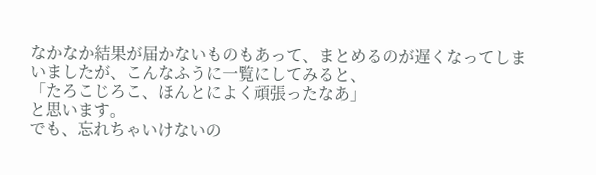なかなか結果が届かないものもあって、まとめるのが遅くなってしまいましたが、こんなふうに一覧にしてみると、
「たろこじろこ、ほんとによく頑張ったなあ」
と思います。
でも、忘れちゃいけないの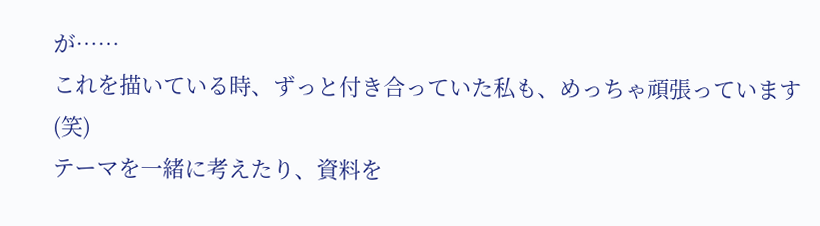が……
これを描いている時、ずっと付き合っていた私も、めっちゃ頑張っています(笑)
テーマを一緒に考えたり、資料を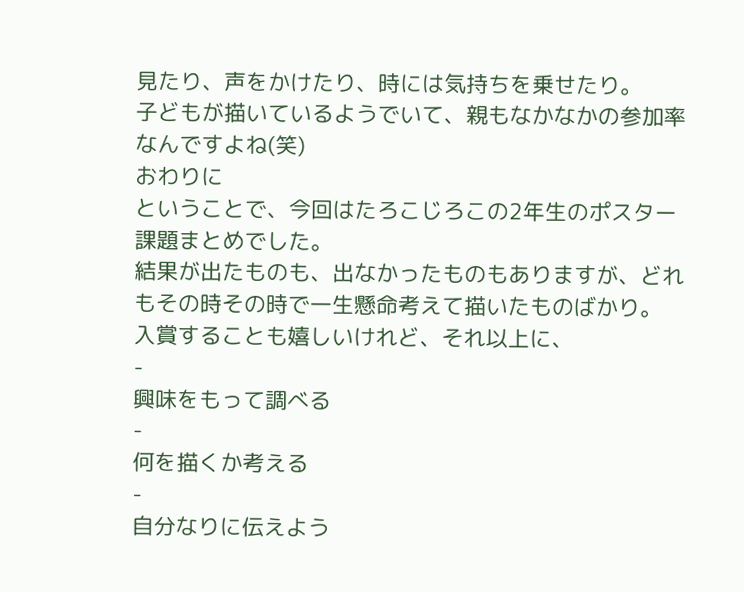見たり、声をかけたり、時には気持ちを乗せたり。
子どもが描いているようでいて、親もなかなかの参加率なんですよね(笑)
おわりに
ということで、今回はたろこじろこの2年生のポスター課題まとめでした。
結果が出たものも、出なかったものもありますが、どれもその時その時で一生懸命考えて描いたものばかり。
入賞することも嬉しいけれど、それ以上に、
-
興味をもって調べる
-
何を描くか考える
-
自分なりに伝えよう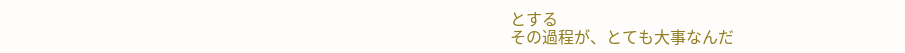とする
その過程が、とても大事なんだ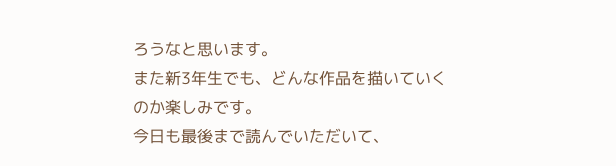ろうなと思います。
また新3年生でも、どんな作品を描いていくのか楽しみです。
今日も最後まで読んでいただいて、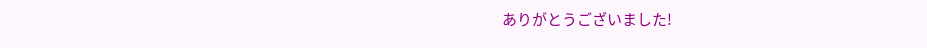ありがとうございました!